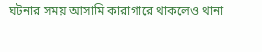ঘটনার সময় আসামি কারাগারে থাকলেও থানা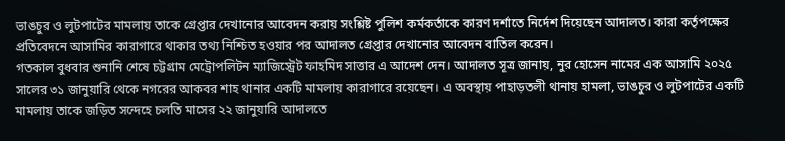ভাঙচুর ও লুটপাটের মামলায় তাকে গ্রেপ্তার দেখানোর আবেদন করায় সংশ্লিষ্ট পুলিশ কর্মকর্তাকে কারণ দর্শাতে নির্দেশ দিয়েছেন আদালত। কারা কর্তৃপক্ষের প্রতিবেদনে আসামির কারাগারে থাকার তথ্য নিশ্চিত হওয়ার পর আদালত গ্রেপ্তার দেখানোর আবেদন বাতিল করেন।
গতকাল বুধবার শুনানি শেষে চট্টগ্রাম মেট্রোপলিটন ম্যাজিস্ট্রেট ফাহমিদ সাত্তার এ আদেশ দেন। আদালত সূত্র জানায়, নুর হোসেন নামের এক আসামি ২০২৫ সালের ৩১ জানুয়ারি থেকে নগরের আকবর শাহ থানার একটি মামলায় কারাগারে রয়েছেন। এ অবস্থায় পাহাড়তলী থানায় হামলা, ভাঙচুর ও লুটপাটের একটি মামলায় তাকে জড়িত সন্দেহে চলতি মাসের ২২ জানুয়ারি আদালতে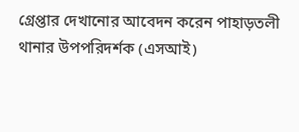গ্রেপ্তার দেখানোর আবেদন করেন পাহাড়তলী থানার উপপরিদর্শক (এসআই)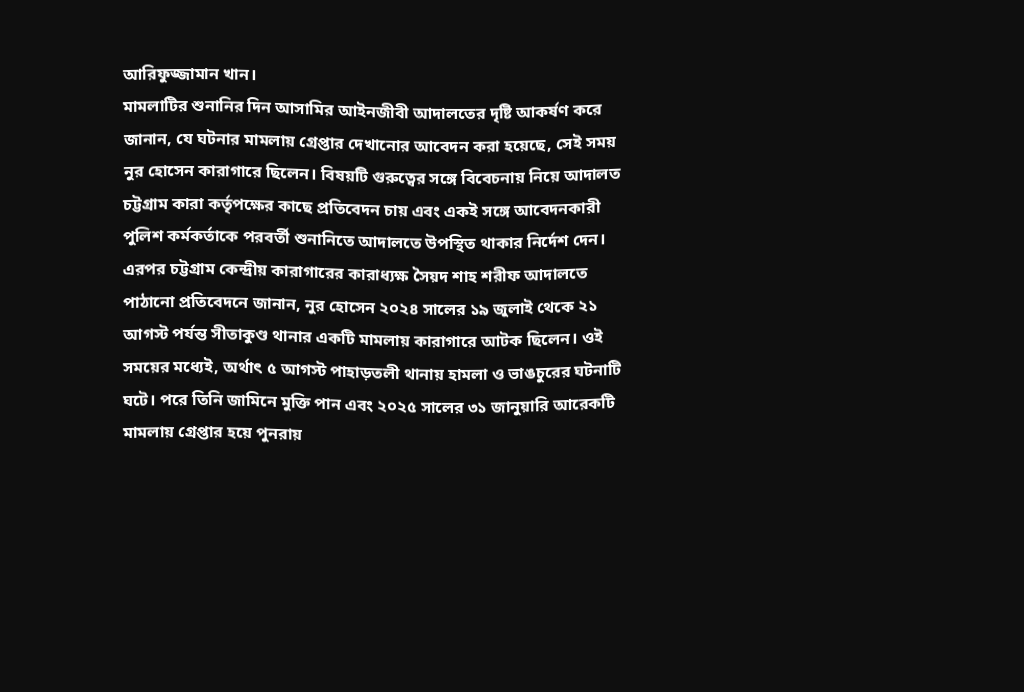আরিফুজ্জামান খান।
মামলাটির শুনানির দিন আসামির আইনজীবী আদালতের দৃষ্টি আকর্ষণ করে জানান, যে ঘটনার মামলায় গ্রেপ্তার দেখানোর আবেদন করা হয়েছে, সেই সময় নুর হোসেন কারাগারে ছিলেন। বিষয়টি গুরুত্বের সঙ্গে বিবেচনায় নিয়ে আদালত চট্টগ্রাম কারা কর্তৃপক্ষের কাছে প্রতিবেদন চায় এবং একই সঙ্গে আবেদনকারী পুলিশ কর্মকর্তাকে পরবর্তী শুনানিতে আদালতে উপস্থিত থাকার নির্দেশ দেন।
এরপর চট্টগ্রাম কেন্দ্রীয় কারাগারের কারাধ্যক্ষ সৈয়দ শাহ শরীফ আদালতে পাঠানো প্রতিবেদনে জানান, নুর হোসেন ২০২৪ সালের ১৯ জুলাই থেকে ২১ আগস্ট পর্যন্ত সীতাকুণ্ড থানার একটি মামলায় কারাগারে আটক ছিলেন। ওই সময়ের মধ্যেই, অর্থাৎ ৫ আগস্ট পাহাড়তলী থানায় হামলা ও ভাঙচুরের ঘটনাটি ঘটে। পরে তিনি জামিনে মুক্তি পান এবং ২০২৫ সালের ৩১ জানুয়ারি আরেকটি মামলায় গ্রেপ্তার হয়ে পুনরায়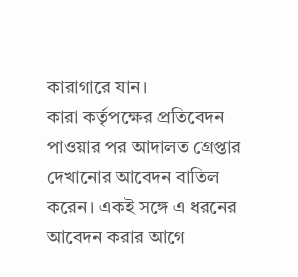কারাগারে যান।
কারা কর্তৃপক্ষের প্রতিবেদন পাওয়ার পর আদালত গ্রেপ্তার দেখানোর আবেদন বাতিল করেন। একই সঙ্গে এ ধরনের আবেদন করার আগে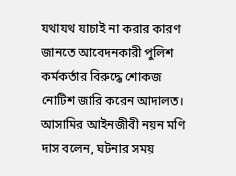যথাযথ যাচাই না করার কারণ জানতে আবেদনকারী পুলিশ কর্মকর্তার বিরুদ্ধে শোকজ নোটিশ জারি করেন আদালত।
আসামির আইনজীবী নয়ন মণি দাস বলেন, ঘটনার সময়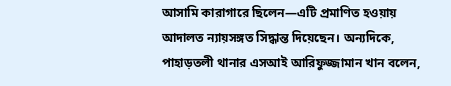আসামি কারাগারে ছিলেন—এটি প্রমাণিত হওয়ায় আদালত ন্যায়সঙ্গত সিদ্ধান্ত দিয়েছেন। অন্যদিকে, পাহাড়তলী থানার এসআই আরিফুজ্জামান খান বলেন,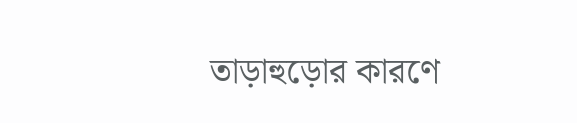তাড়াহুড়োর কারণে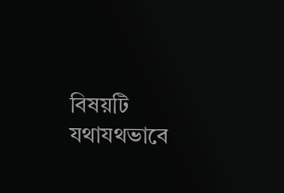বিষয়টি যথাযথভাবে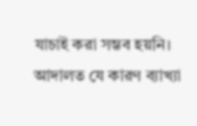যাচাই করা সম্ভব হয়নি। আদালত যে কারণ ব্যাখ্যা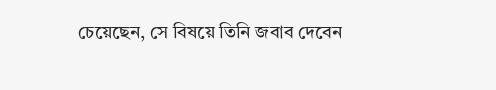চেয়েছেন, সে বিষয়ে তিনি জবাব দেবেন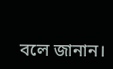বলে জানান।